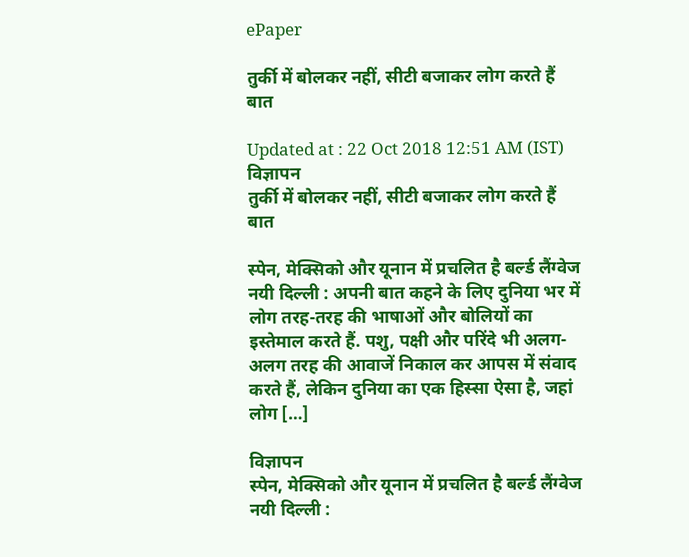ePaper

तुर्की में बोलकर नहीं, सीटी बजाकर लोग करते हैं बात

Updated at : 22 Oct 2018 12:51 AM (IST)
विज्ञापन
तुर्की में बोलकर नहीं, सीटी बजाकर लोग करते हैं बात

स्पेन, मेक्सिको और यूनान में प्रचलित है बर्ल्ड लैंग्वेज नयी दिल्ली : अपनी बात कहने के लिए दुनिया भर में लोग तरह-तरह की भाषाओं और बोलियों का इस्तेमाल करते हैं. पशु, पक्षी और परिंदे भी अलग-अलग तरह की आवाजें निकाल कर आपस में संवाद करते हैं, लेकिन दुनिया का एक हिस्सा ऐसा है, जहां लोग […]

विज्ञापन
स्पेन, मेक्सिको और यूनान में प्रचलित है बर्ल्ड लैंग्वेज
नयी दिल्ली :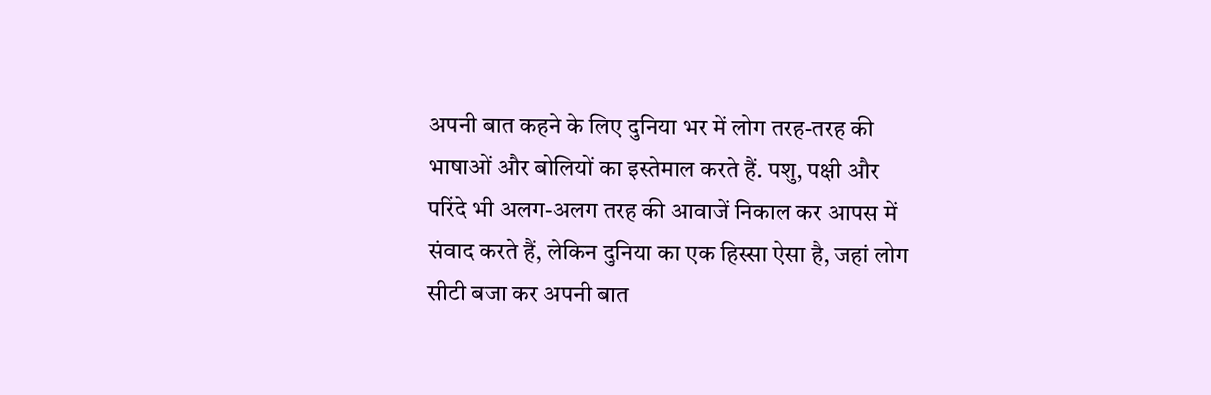अपनी बात कहने के लिए दुनिया भर में लोग तरह-तरह की भाषाओं और बोलियों का इस्तेमाल करते हैं. पशु, पक्षी और परिंदे भी अलग-अलग तरह की आवाजें निकाल कर आपस में संवाद करते हैं, लेकिन दुनिया का एक हिस्सा ऐसा है, जहां लोग सीटी बजा कर अपनी बात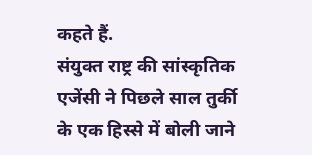कहते हैं.
संयुक्त राष्ट्र की सांस्कृतिक एजेंसी ने पिछले साल तुर्की के एक हिस्से में बोली जाने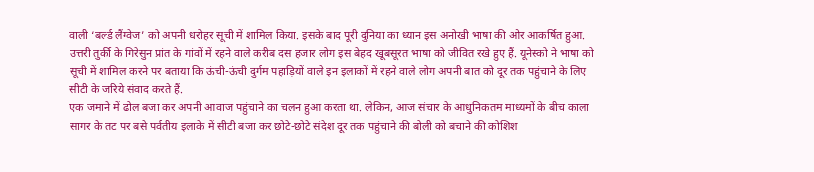वाली ‘बर्ल्ड लैंग्वेज’ को अपनी धरोहर सूची में शामिल किया. इसके बाद पूरी दुनिया का ध्यान इस अनोखी भाषा की ओर आकर्षित हुआ. उत्तरी तुर्की के गिरेसुन प्रांत के गांवों में रहने वाले करीब दस हजार लोग इस बेहद खूबसूरत भाषा को जीवित रखे हुए हैं. यूनेस्को ने भाषा को सूची में शामिल करने पर बताया कि ऊंची-ऊंची दुर्गम पहाड़ियों वाले इन इलाकों में रहने वाले लोग अपनी बात को दूर तक पहुंचाने के लिए सीटी के जरिये संवाद करते हैं.
एक जमाने में ढोल बजा कर अपनी आवाज पहुंचाने का चलन हुआ करता था. लेकिन, आज संचार के आधुनिकतम माध्यमों के बीच काला सागर के तट पर बसे पर्वतीय इलाके में सीटी बजा कर छोटे-छोटे संदेश दूर तक पहुंचाने की बोली को बचाने की कोशिश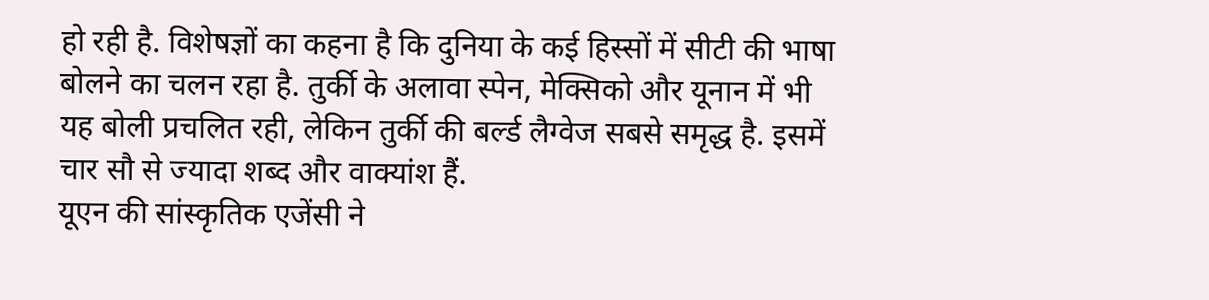हो रही है. विशेषज्ञों का कहना है कि दुनिया के कई हिस्सों में सीटी की भाषा बोलने का चलन रहा है. तुर्की के अलावा स्पेन, मेक्सिको और यूनान में भी यह बोली प्रचलित रही, लेकिन तुर्की की बर्ल्ड लैग्वेज सबसे समृद्ध है. इसमें चार सौ से ज्यादा शब्द और वाक्यांश हैं.
यूएन की सांस्कृतिक एजेंसी ने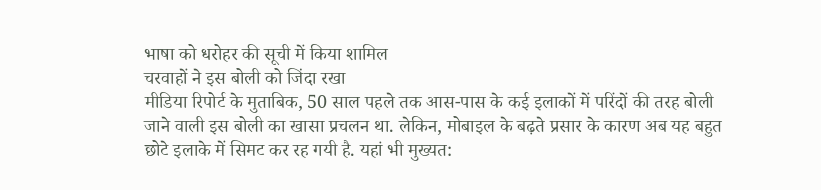भाषा को धरोहर की सूची में किया शामिल
चरवाहों ने इस बोली को जिंदा रखा
मीडिया रिपोर्ट के मुताबिक, 50 साल पहले तक आस-पास के कई इलाकों में परिंदों की तरह बोली जाने वाली इस बोली का खासा प्रचलन था. लेकिन, मोबाइल के बढ़ते प्रसार के कारण अब यह बहुत छोटे इलाके में सिमट कर रह गयी है. यहां भी मुख्यत: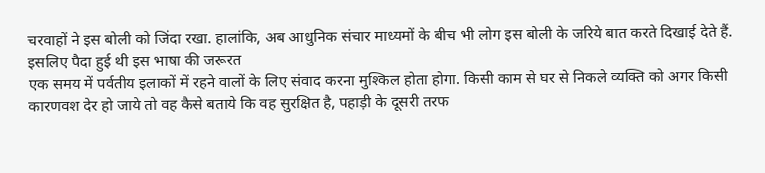चरवाहों ने इस बोली को जिंदा रखा. हालांकि, अब आधुनिक संचार माध्यमों के बीच भी लोग इस बोली के जरिये बात करते दिखाई देते हैं.
इसलिए पैदा हुई थी इस भाषा की जरूरत
एक समय में पर्वतीय इलाकों में रहने वालों के लिए संवाद करना मुश्किल होता होगा. किसी काम से घर से निकले व्यक्ति को अगर किसी कारणवश देर हो जाये तो वह कैसे बताये कि वह सुरक्षित है, पहाड़ी के दूसरी तरफ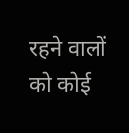रहने वालों को कोई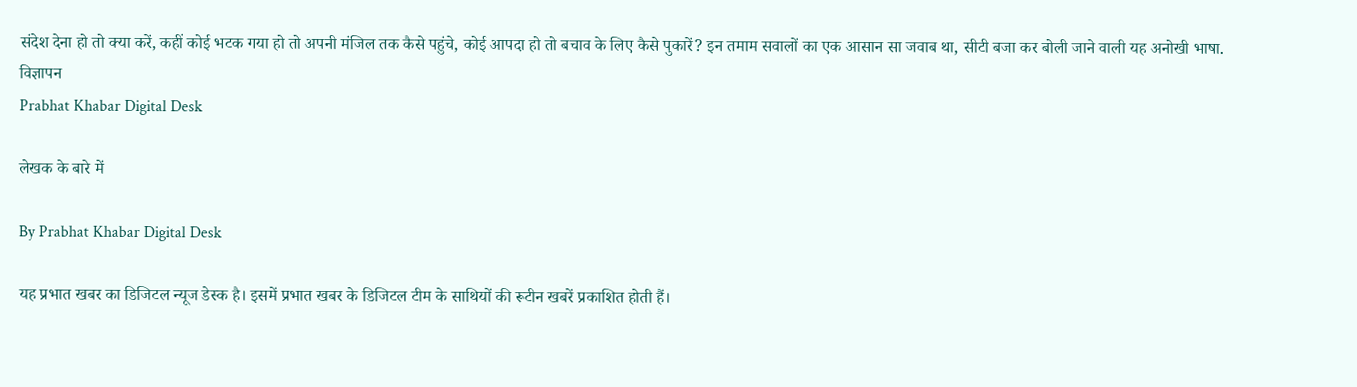संदेश देना हो तो क्या करें, कहीं कोई भटक गया हो तो अपनी मंजिल तक कैसे पहुंचे, कोई आपदा हो तो बचाव के लिए कैसे पुकारें? इन तमाम सवालों का एक आसान सा जवाब था, सीटी बजा कर बोली जाने वाली यह अनोखी भाषा.
विज्ञापन
Prabhat Khabar Digital Desk

लेखक के बारे में

By Prabhat Khabar Digital Desk

यह प्रभात खबर का डिजिटल न्यूज डेस्क है। इसमें प्रभात खबर के डिजिटल टीम के साथियों की रूटीन खबरें प्रकाशित होती हैं।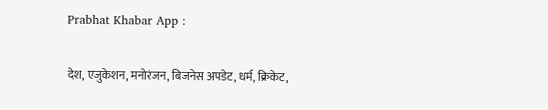Prabhat Khabar App :

देश, एजुकेशन, मनोरंजन, बिजनेस अपडेट, धर्म, क्रिकेट,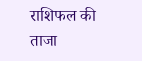राशिफल की ताजा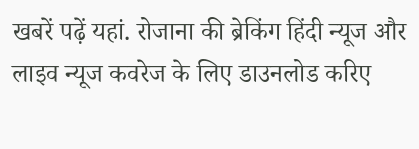खबरें पढ़ें यहां. रोजाना की ब्रेकिंग हिंदी न्यूज और लाइव न्यूज कवरेज के लिए डाउनलोड करिए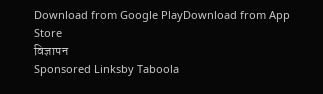Download from Google PlayDownload from App Store
विज्ञापन
Sponsored Linksby Taboola